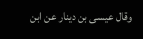وقال عيسى بن دينار عن ابن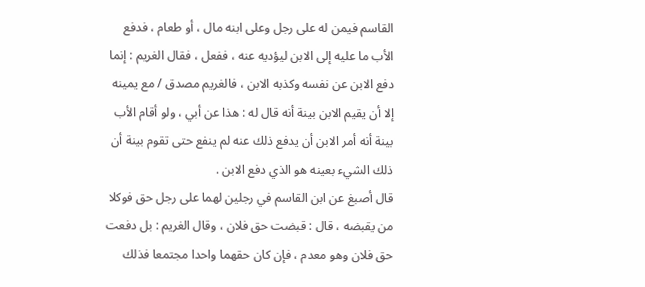القاسم فيمن له على رجل وعلى ابنه مال ، أو طعام ، فدفع الأب ما عليه إلى الابن ليؤديه عنه ، ففعل ، فقال الغريم : إنما دفع الابن عن نفسه وكذبه الابن ، فالغريم مصدق / مع يمينه إلا أن يقيم الابن بينة أنه قال له : هذا عن أبي ، ولو أقام الأب بينة أنه أمر الابن أن يدفع ذلك عنه لم ينفع حتى تقوم بينة أن ذلك الشيء بعينه هو الذي دفع الابن .
قال أصبغ عن ابن القاسم في رجلين لهما على رجل حق فوكلا من يقبضه ، قال : قبضت حق فلان ، وقال الغريم : بل دفعت حق فلان وهو معدم ، فإن كان حقهما واحدا مجتمعا فذلك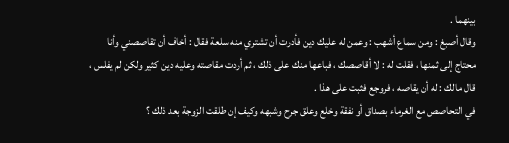بينهما .
وقال أصبغ : ومن سماع أشهب : وعمن له عليك دين فأدرت أن تشتري منه سلعة فقال : أخاف أن تقاصصني وأنا محتاج إلى ثمنها ، فقلت له : لا أقاصصك ، فباعها منك على ذلك ، ثم أردت مقاصته وعليه دين كثير ولكن لم يفلس ، قال مالك : له أن يقاصه ، فروجع فثبت على هذا .
في التحاصص مع الغرماء بصداق أو نفقة وخلع وعلق جرح وشبهه وكيف إن طلقت الزوجة بعد ذلك ؟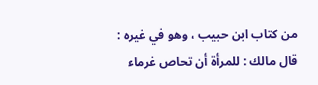من كتاب ابن حبيب ، وهو في غيره : قال مالك : للمرأة أن تحاص غرماء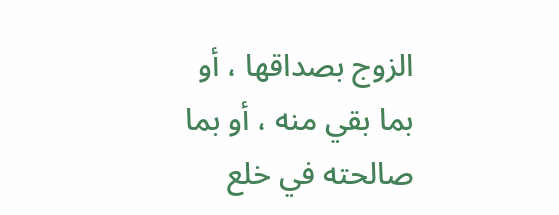الزوج بصداقها ، أو بما بقي منه ، أو بما صالحته في خلع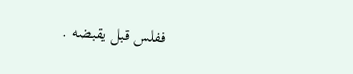ففلس قبل يقبضه .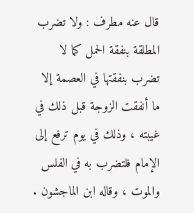قال عنه مطرف : ولا تضرب المطلقة بنفقة الحمل كما لا تضرب بنفقتها في العصمة إلا ما أنفقت الزوجة قبل ذلك في غيبته ، وذلك في يوم ترفع إلى الإمام فلتضرب به في الفلس والموت ، وقاله ابن الماجشون .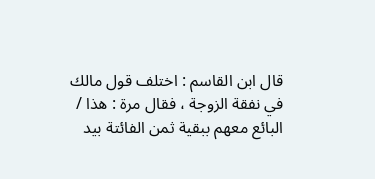قال ابن القاسم : اختلف قول مالك في نفقة الزوجة ، فقال مرة : هذا / البائع معهم ببقية ثمن الفائتة بيد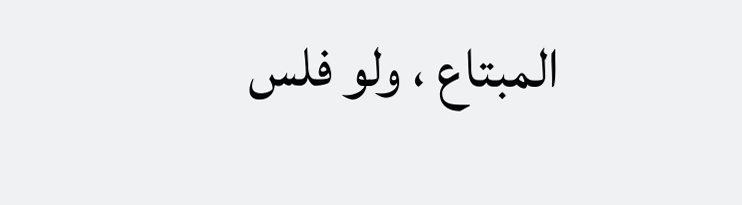المبتاع ، ولو فلس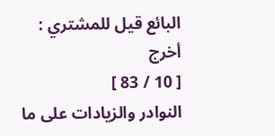البائع قيل للمشتري : أخرج
[ 10 / 83 ]
النوادر والزيادات على ما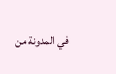في المدونة من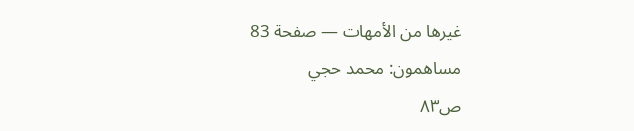غيرها من الأمهات — صفحة 83
مساهمون: محمد حجي
ص٨٣